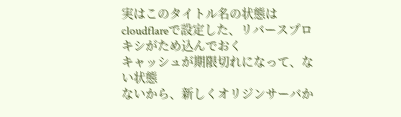実はこのタイトル名の状態は
cloudflareで設定した、リバースプロキシがため込んでおく
キャッシュが期限切れになって、ない状態
ないから、新しくオリジンサーバか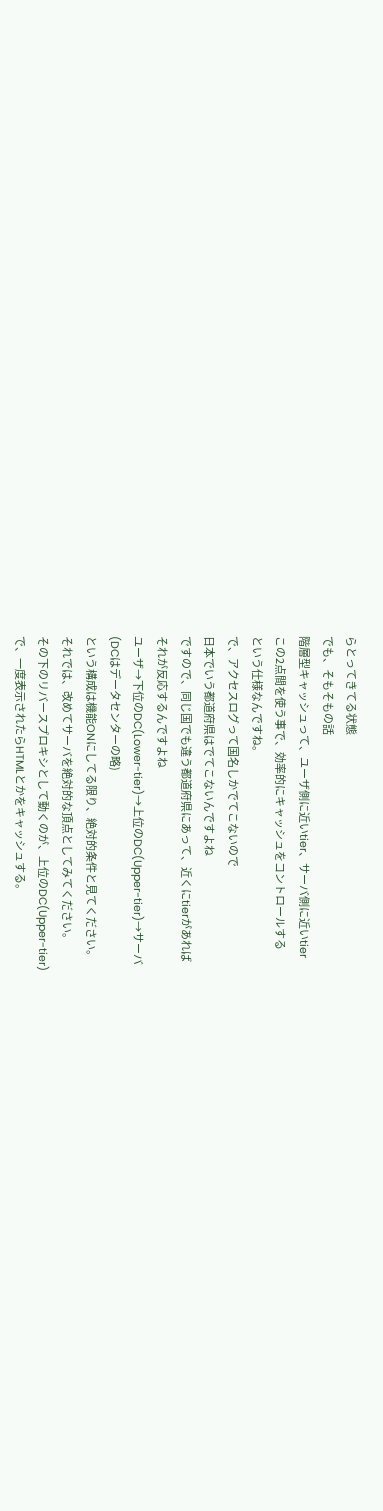らとってきてる状態
でも、そもそもの話
階層型キャッシュって、ユーザ側に近いtier、サーバ側に近いtier
この2点間を使う事で、効率的にキャッシュをコントロールする
という仕様なんですね。
で、アクセスログって国名しかでてこないので
日本でいう都道府県はでてこないんですよね
ですので、同じ国でも違う都道府県にあって、近くにtierがあれば
それが反応するんですよね
ユーザ→下位のDC(Lower-tier)→上位のDC(Upper-tier)→サーバ
(DCはデータセンターの略)
という構成は機能ONにしてる限り、絶対的条件と見てください。
それでは、改めてサーバを絶対的な頂点としてみてください。
その下のリバースプロキシとして動くのが、上位のDC(Upper-tier)
で、一度表示されたらHTMLとかをキャッシュする。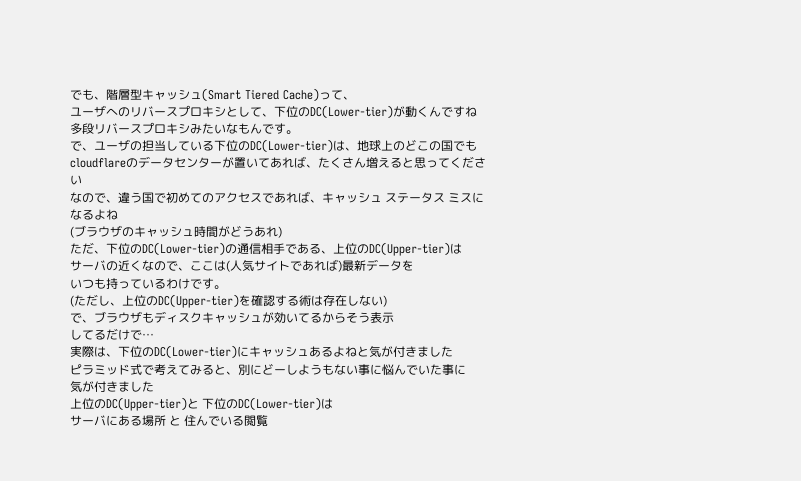でも、階層型キャッシュ(Smart Tiered Cache)って、
ユーザへのリバースプロキシとして、下位のDC(Lower-tier)が動くんですね
多段リバースプロキシみたいなもんです。
で、ユーザの担当している下位のDC(Lower-tier)は、地球上のどこの国でも
cloudflareのデータセンターが置いてあれば、たくさん増えると思ってください
なので、違う国で初めてのアクセスであれば、キャッシュ ステータス ミスになるよね
(ブラウザのキャッシュ時間がどうあれ)
ただ、下位のDC(Lower-tier)の通信相手である、上位のDC(Upper-tier)は
サーバの近くなので、ここは(人気サイトであれば)最新データを
いつも持っているわけです。
(ただし、上位のDC(Upper-tier)を確認する術は存在しない)
で、ブラウザもディスクキャッシュが効いてるからそう表示
してるだけで…
実際は、下位のDC(Lower-tier)にキャッシュあるよねと気が付きました
ピラミッド式で考えてみると、別にどーしようもない事に悩んでいた事に
気が付きました
上位のDC(Upper-tier)と 下位のDC(Lower-tier)は
サーバにある場所 と 住んでいる閲覧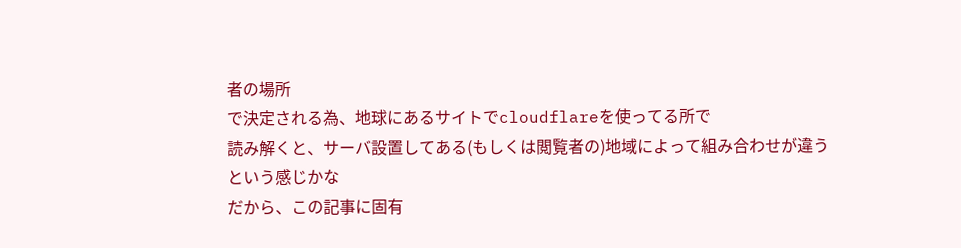者の場所
で決定される為、地球にあるサイトでcloudflareを使ってる所で
読み解くと、サーバ設置してある(もしくは閲覧者の)地域によって組み合わせが違う
という感じかな
だから、この記事に固有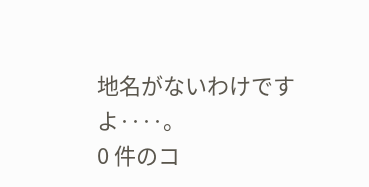地名がないわけですよ‥‥。
0 件のコ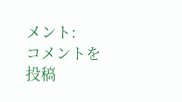メント:
コメントを投稿